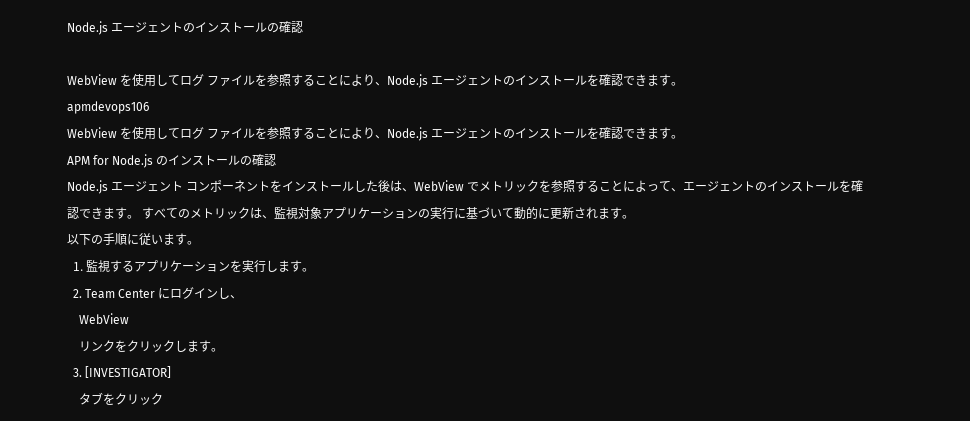Node.js エージェントのインストールの確認

WebView を使用してログ ファイルを参照することにより、Node.js エージェントのインストールを確認できます。
apmdevops106
WebView を使用してログ ファイルを参照することにより、Node.js エージェントのインストールを確認できます。
APM for Node.js のインストールの確認
Node.js エージェント コンポーネントをインストールした後は、WebView でメトリックを参照することによって、エージェントのインストールを確認できます。 すべてのメトリックは、監視対象アプリケーションの実行に基づいて動的に更新されます。
以下の手順に従います。
  1. 監視するアプリケーションを実行します。
  2. Team Center にログインし、
    WebView
    リンクをクリックします。
  3. [INVESTIGATOR]
    タブをクリック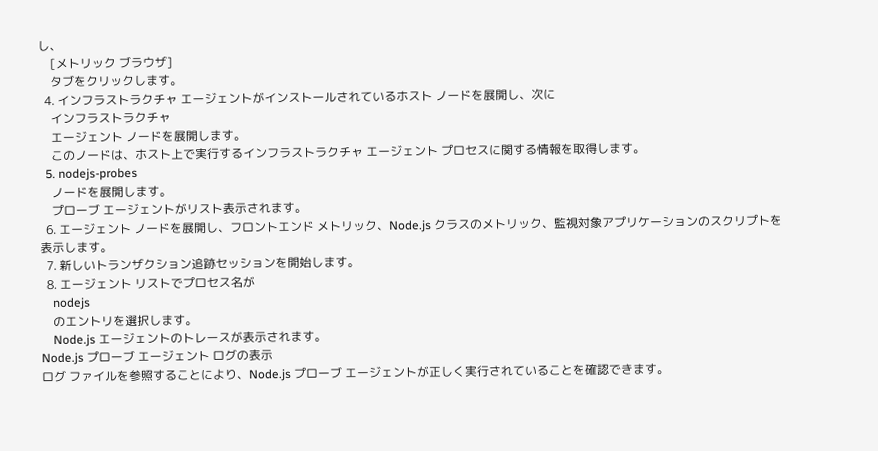し、
    [メトリック ブラウザ]
    タブをクリックします。
  4. インフラストラクチャ エージェントがインストールされているホスト ノードを展開し、次に
    インフラストラクチャ
    エージェント ノードを展開します。
    このノードは、ホスト上で実行するインフラストラクチャ エージェント プロセスに関する情報を取得します。
  5. nodejs-probes
    ノードを展開します。
    プローブ エージェントがリスト表示されます。
  6. エージェント ノードを展開し、フロントエンド メトリック、Node.js クラスのメトリック、監視対象アプリケーションのスクリプトを表示します。
  7. 新しいトランザクション追跡セッションを開始します。
  8. エージェント リストでプロセス名が
    nodejs
    のエントリを選択します。
    Node.js エージェントのトレースが表示されます。
Node.js プローブ エージェント ログの表示
ログ ファイルを参照することにより、Node.js プローブ エージェントが正しく実行されていることを確認できます。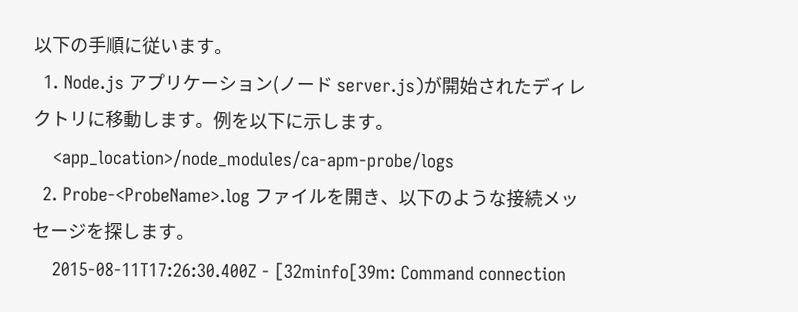以下の手順に従います。
  1. Node.js アプリケーション(ノード server.js)が開始されたディレクトリに移動します。例を以下に示します。
    <app_location>/node_modules/ca-apm-probe/logs
  2. Probe-<ProbeName>.log ファイルを開き、以下のような接続メッセージを探します。
    2015-08-11T17:26:30.400Z - [32minfo[39m: Command connection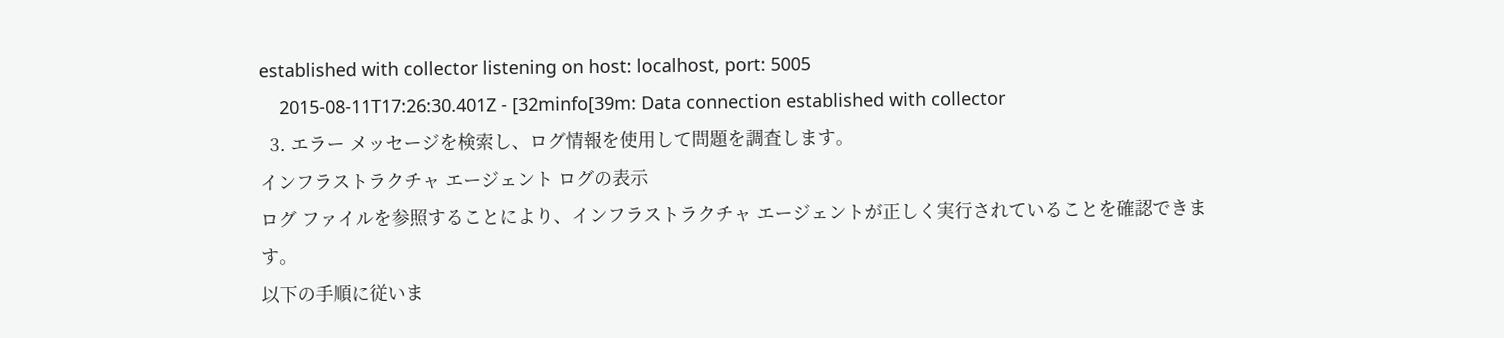established with collector listening on host: localhost, port: 5005
    2015-08-11T17:26:30.401Z - [32minfo[39m: Data connection established with collector
  3. エラー メッセージを検索し、ログ情報を使用して問題を調査します。
インフラストラクチャ エージェント ログの表示
ログ ファイルを参照することにより、インフラストラクチャ エージェントが正しく実行されていることを確認できます。
以下の手順に従いま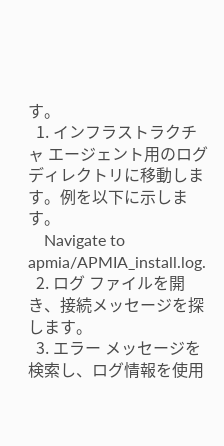す。
  1. インフラストラクチャ エージェント用のログ ディレクトリに移動します。例を以下に示します。
    Navigate to apmia/APMIA_install.log.
  2. ログ ファイルを開き、接続メッセージを探します。
  3. エラー メッセージを検索し、ログ情報を使用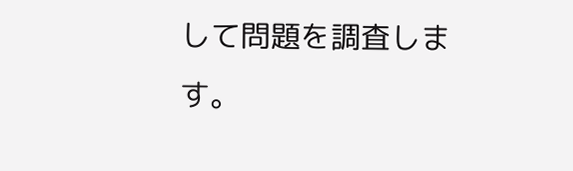して問題を調査します。